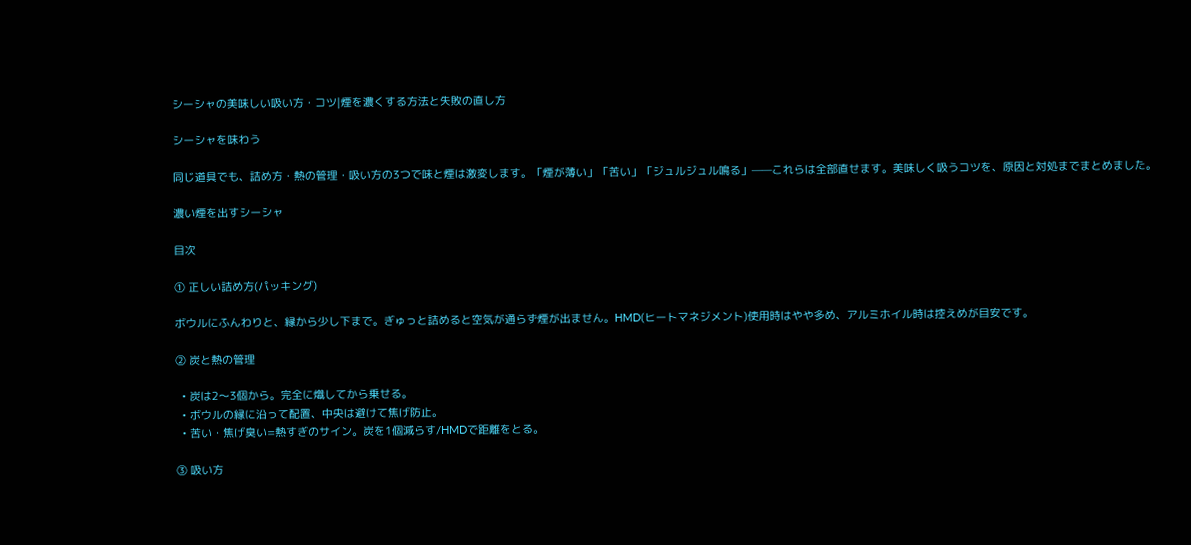シーシャの美味しい吸い方・コツ|煙を濃くする方法と失敗の直し方

シーシャを味わう

同じ道具でも、詰め方・熱の管理・吸い方の3つで味と煙は激変します。「煙が薄い」「苦い」「ジュルジュル鳴る」——これらは全部直せます。美味しく吸うコツを、原因と対処までまとめました。

濃い煙を出すシーシャ

目次

① 正しい詰め方(パッキング)

ボウルにふんわりと、縁から少し下まで。ぎゅっと詰めると空気が通らず煙が出ません。HMD(ヒートマネジメント)使用時はやや多め、アルミホイル時は控えめが目安です。

② 炭と熱の管理

  • 炭は2〜3個から。完全に熾してから乗せる。
  • ボウルの縁に沿って配置、中央は避けて焦げ防止。
  • 苦い・焦げ臭い=熱すぎのサイン。炭を1個減らす/HMDで距離をとる。

③ 吸い方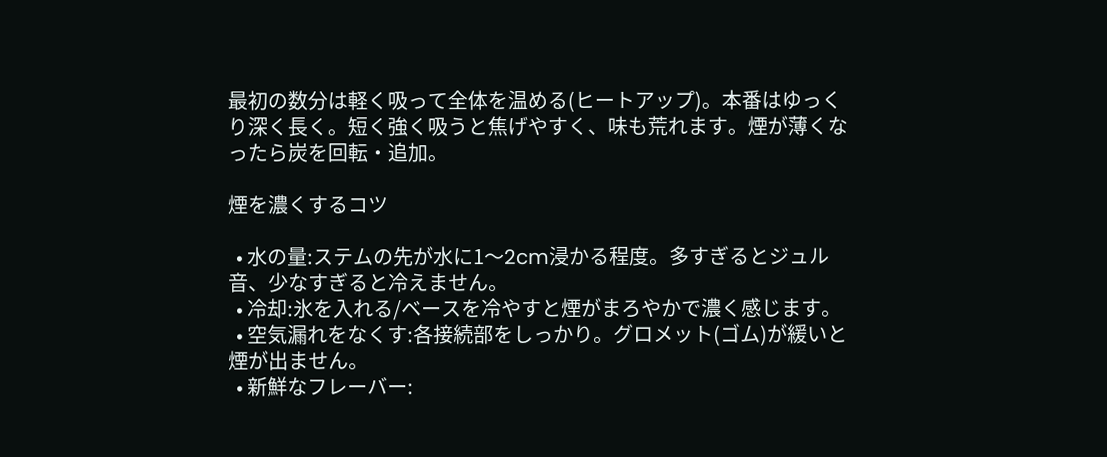最初の数分は軽く吸って全体を温める(ヒートアップ)。本番はゆっくり深く長く。短く強く吸うと焦げやすく、味も荒れます。煙が薄くなったら炭を回転・追加。

煙を濃くするコツ

  • 水の量:ステムの先が水に1〜2cm浸かる程度。多すぎるとジュル音、少なすぎると冷えません。
  • 冷却:氷を入れる/ベースを冷やすと煙がまろやかで濃く感じます。
  • 空気漏れをなくす:各接続部をしっかり。グロメット(ゴム)が緩いと煙が出ません。
  • 新鮮なフレーバー: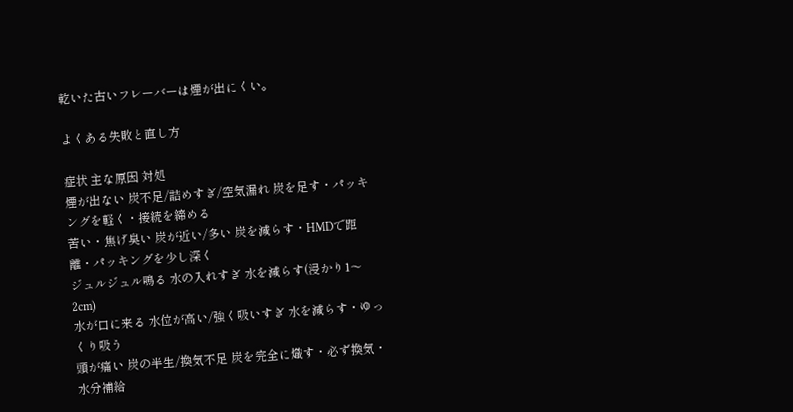乾いた古いフレーバーは煙が出にくい。

よくある失敗と直し方

症状 主な原因 対処
煙が出ない 炭不足/詰めすぎ/空気漏れ 炭を足す・パッキングを軽く・接続を締める
苦い・焦げ臭い 炭が近い/多い 炭を減らす・HMDで距離・パッキングを少し深く
ジュルジュル鳴る 水の入れすぎ 水を減らす(浸かり1〜2cm)
水が口に来る 水位が高い/強く吸いすぎ 水を減らす・ゆっくり吸う
頭が痛い 炭の半生/換気不足 炭を完全に熾す・必ず換気・水分補給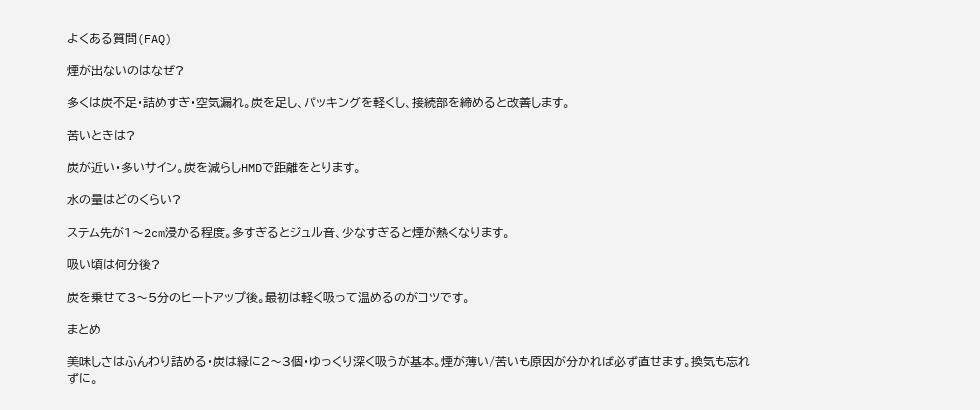よくある質問(FAQ)

煙が出ないのはなぜ?

多くは炭不足・詰めすぎ・空気漏れ。炭を足し、パッキングを軽くし、接続部を締めると改善します。

苦いときは?

炭が近い・多いサイン。炭を減らしHMDで距離をとります。

水の量はどのくらい?

ステム先が1〜2cm浸かる程度。多すぎるとジュル音、少なすぎると煙が熱くなります。

吸い頃は何分後?

炭を乗せて3〜5分のヒートアップ後。最初は軽く吸って温めるのがコツです。

まとめ

美味しさはふんわり詰める・炭は縁に2〜3個・ゆっくり深く吸うが基本。煙が薄い/苦いも原因が分かれば必ず直せます。換気も忘れずに。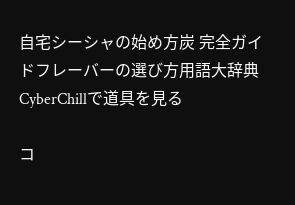自宅シーシャの始め方炭 完全ガイドフレーバーの選び方用語大辞典CyberChillで道具を見る

コ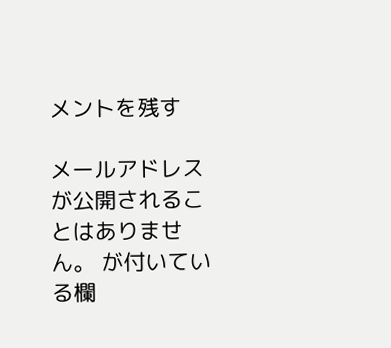メントを残す

メールアドレスが公開されることはありません。 が付いている欄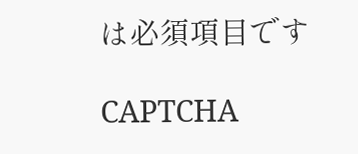は必須項目です

CAPTCHA